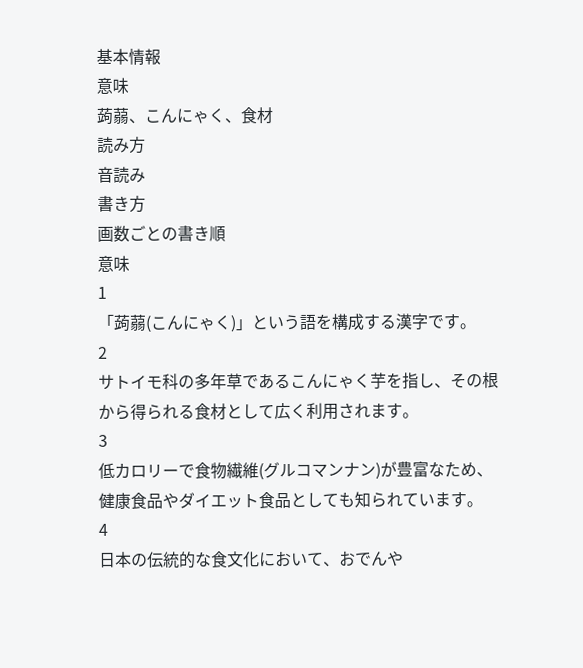基本情報
意味
蒟蒻、こんにゃく、食材
読み方
音読み
書き方
画数ごとの書き順
意味
1
「蒟蒻(こんにゃく)」という語を構成する漢字です。
2
サトイモ科の多年草であるこんにゃく芋を指し、その根から得られる食材として広く利用されます。
3
低カロリーで食物繊維(グルコマンナン)が豊富なため、健康食品やダイエット食品としても知られています。
4
日本の伝統的な食文化において、おでんや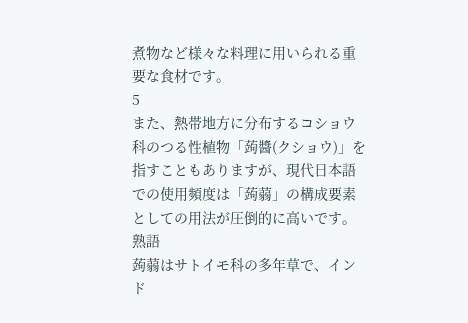煮物など様々な料理に用いられる重要な食材です。
5
また、熱帯地方に分布するコショウ科のつる性植物「蒟醬(クショウ)」を指すこともありますが、現代日本語での使用頻度は「蒟蒻」の構成要素としての用法が圧倒的に高いです。
熟語
蒟蒻はサトイモ科の多年草で、インド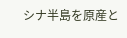シナ半島を原産と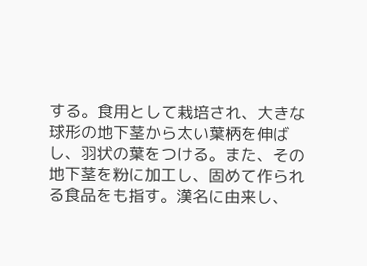する。食用として栽培され、大きな球形の地下茎から太い葉柄を伸ばし、羽状の葉をつける。また、その地下茎を粉に加工し、固めて作られる食品をも指す。漢名に由来し、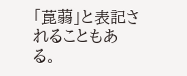「菎蒻」と表記されることもある。